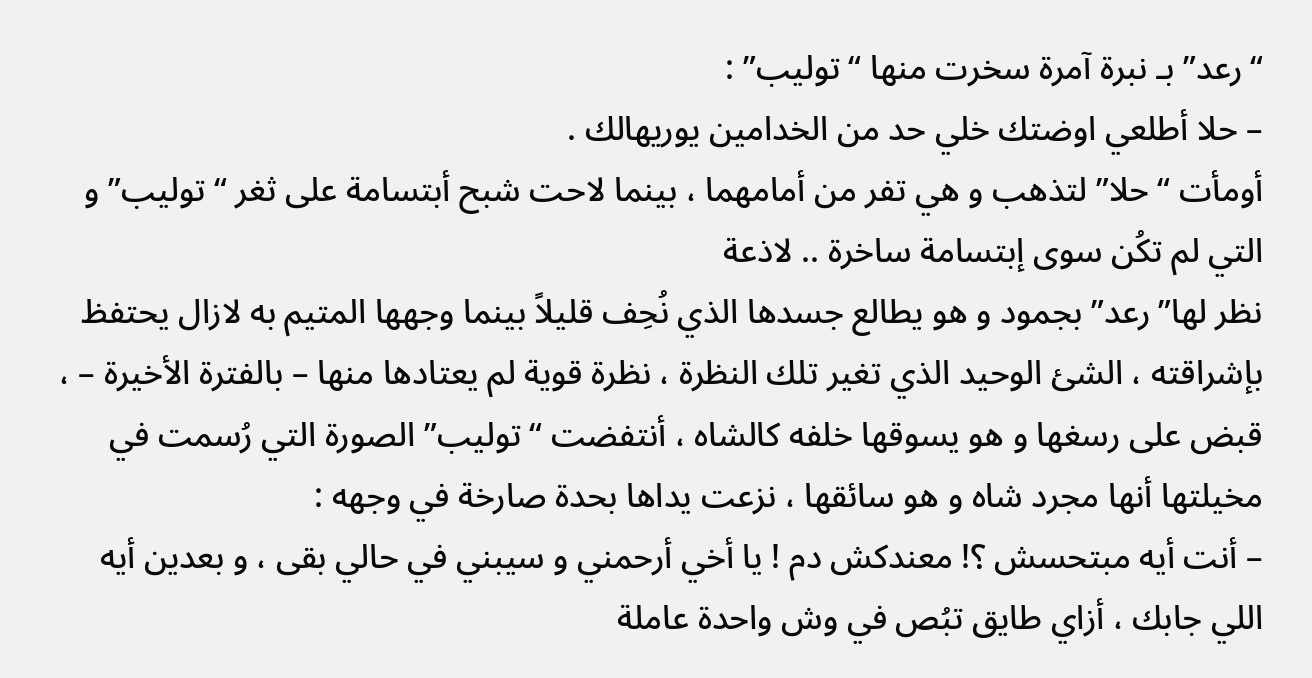“رعد” بـ نبرة آمرة سخرت منها “توليب” :
– حلا أطلعي اوضتك خلي حد من الخدامين يوريهالك .
أومأت “حلا” لتذهب و هي تفر من أمامهما ، بينما لاحت شبح أبتسامة على ثغر “توليب” و التي لم تكُن سوى إبتسامة ساخرة .. لاذعة
نظر لها”رعد” بجمود و هو يطالع جسدها الذي نُحِف قليلاً بينما وجهها المتيم به لازال يحتفظ بإشراقته ، الشئ الوحيد الذي تغير تلك النظرة ، نظرة قوية لم يعتادها منها – بالفترة الأخيرة – ، قبض على رسغها و هو يسوقها خلفه كالشاه ، أنتفضت “توليب” الصورة التي رُسمت في مخيلتها أنها مجرد شاه و هو سائقها ، نزعت يداها بحدة صارخة في وجهه :
– أنت أيه مبتحسش ؟! معندكش دم ! يا أخي أرحمني و سيبني في حالي بقى ، و بعدين أيه اللي جابك ، أزاي طايق تبُص في وش واحدة عاملة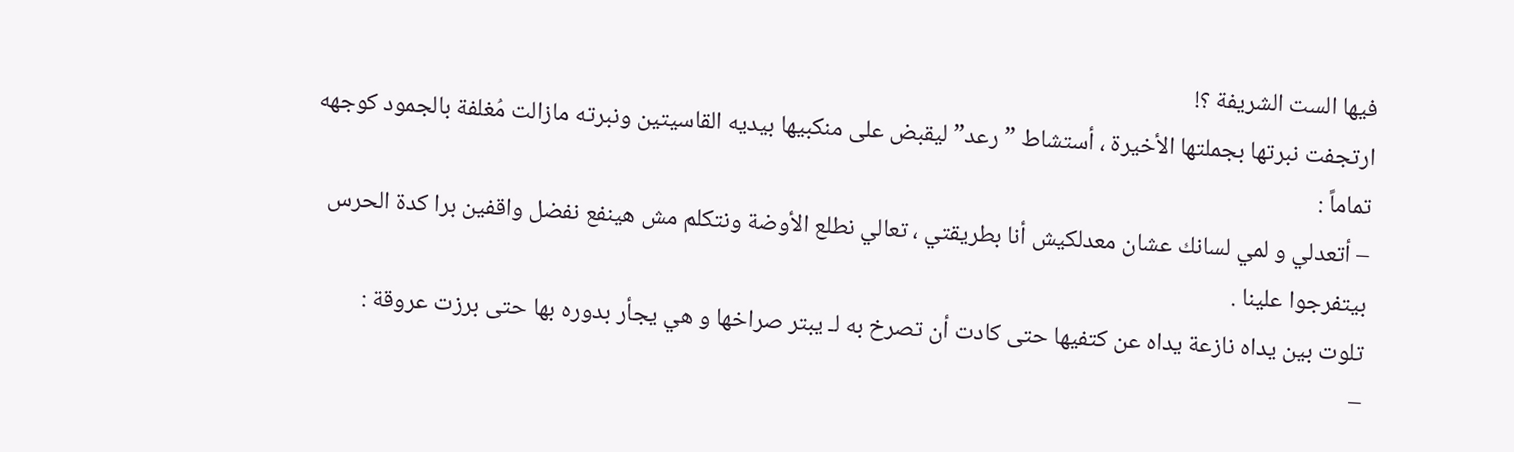فيها الست الشريفة ؟!
ارتجفت نبرتها بجملتها الأخيرة ، أستشاط ” رعد” ليقبض على منكبيها بيديه القاسيتين ونبرته مازالت مُغلفة بالجمود كوجهه تماماً :
– أتعدلي و لمي لسانك عشان معدلكيش أنا بطريقتي ، تعالي نطلع الأوضة ونتكلم مش هينفع نفضل واقفين برا كدة الحرس بيتفرجوا علينا .
تلوت بين يداه نازعة يداه عن كتفيها حتى كادت أن تصرخ به لـ يبتر صراخها و هي يجأر بدوره بها حتى برزت عروقة :
–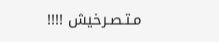مـتـصـرخيش !!!!